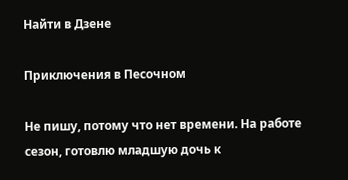Найти в Дзене

Приключения в Песочном

Не пишу, потому что нет времени. На работе сезон, готовлю младшую дочь к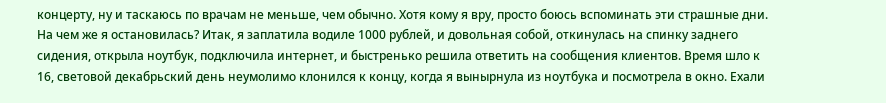концерту, ну и таскаюсь по врачам не меньше, чем обычно. Хотя кому я вру, просто боюсь вспоминать эти страшные дни. На чем же я остановилась? Итак, я заплатила водиле 1000 рублей, и довольная собой, откинулась на спинку заднего сидения, открыла ноутбук, подключила интернет, и быстренько решила ответить на сообщения клиентов. Время шло к 16, световой декабрьский день неумолимо клонился к концу, когда я вынырнула из ноутбука и посмотрела в окно. Ехали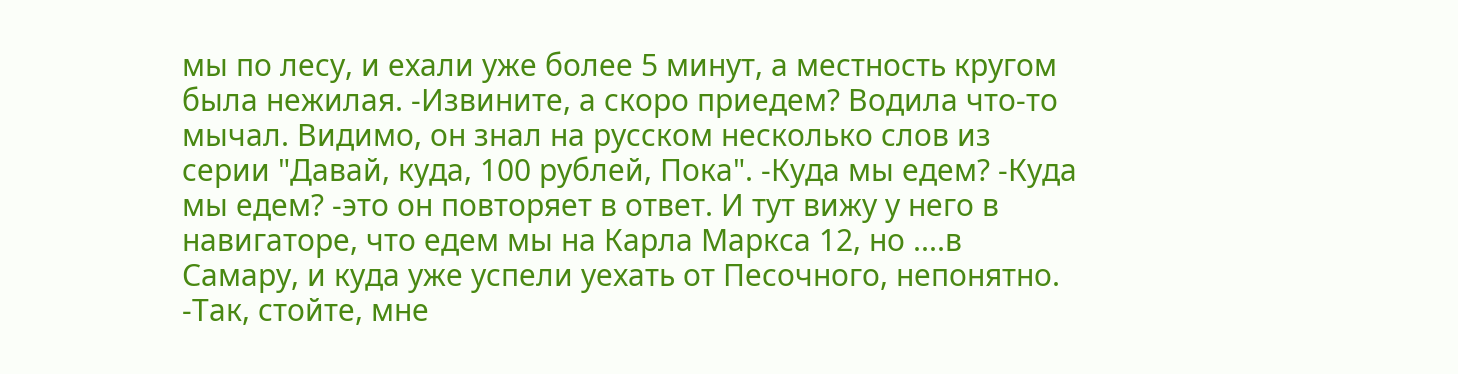мы по лесу, и ехали уже более 5 минут, а местность кругом была нежилая. -Извините, а скоро приедем? Водила что-то мычал. Видимо, он знал на русском несколько слов из серии "Давай, куда, 100 рублей, Пока". -Куда мы едем? -Куда мы едем? -это он повторяет в ответ. И тут вижу у него в навигаторе, что едем мы на Карла Маркса 12, но ....в Самару, и куда уже успели уехать от Песочного, непонятно. -Так, стойте, мне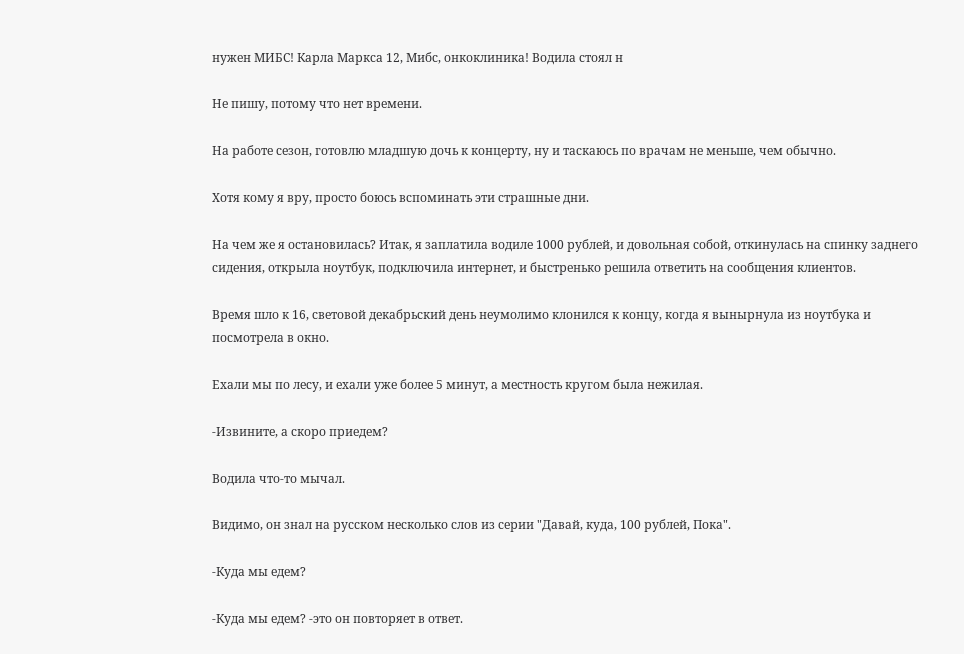нужен МИБС! Карла Маркса 12, Мибс, онкоклиника! Водила стоял н

Не пишу, потому что нет времени.

На работе сезон, готовлю младшую дочь к концерту, ну и таскаюсь по врачам не меньше, чем обычно.

Хотя кому я вру, просто боюсь вспоминать эти страшные дни.

На чем же я остановилась? Итак, я заплатила водиле 1000 рублей, и довольная собой, откинулась на спинку заднего сидения, открыла ноутбук, подключила интернет, и быстренько решила ответить на сообщения клиентов.

Время шло к 16, световой декабрьский день неумолимо клонился к концу, когда я вынырнула из ноутбука и посмотрела в окно.

Ехали мы по лесу, и ехали уже более 5 минут, а местность кругом была нежилая.

-Извините, а скоро приедем?

Водила что-то мычал.

Видимо, он знал на русском несколько слов из серии "Давай, куда, 100 рублей, Пока".

-Куда мы едем?

-Куда мы едем? -это он повторяет в ответ.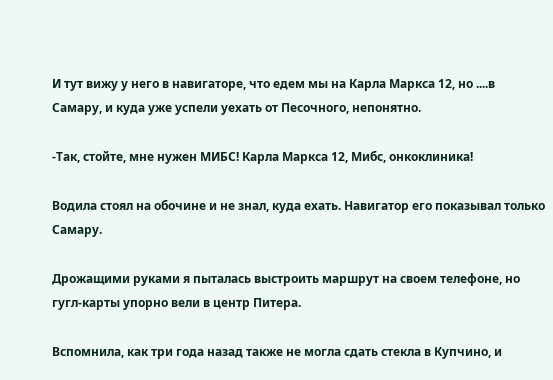И тут вижу у него в навигаторе, что едем мы на Карла Маркса 12, но ....в Самару, и куда уже успели уехать от Песочного, непонятно.

-Так, стойте, мне нужен МИБС! Карла Маркса 12, Мибс, онкоклиника!

Водила стоял на обочине и не знал, куда ехать. Навигатор его показывал только Самару.

Дрожащими руками я пыталась выстроить маршрут на своем телефоне, но гугл-карты упорно вели в центр Питера.

Вспомнила, как три года назад также не могла сдать стекла в Купчино, и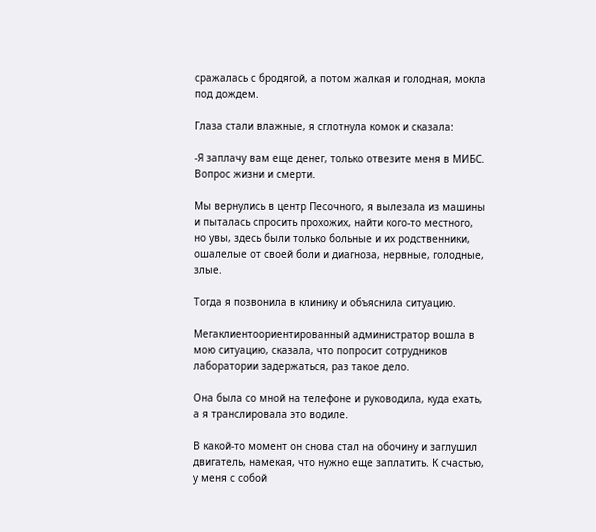сражалась с бродягой, а потом жалкая и голодная, мокла под дождем.

Глаза стали влажные, я сглотнула комок и сказала:

-Я заплачу вам еще денег, только отвезите меня в МИБС. Вопрос жизни и смерти.

Мы вернулись в центр Песочного, я вылезала из машины и пыталась спросить прохожих, найти кого-то местного, но увы, здесь были только больные и их родственники, ошалелые от своей боли и диагноза, нервные, голодные, злые.

Тогда я позвонила в клинику и объяснила ситуацию.

Мегаклиентоориентированный администратор вошла в мою ситуацию, сказала, что попросит сотрудников лаборатории задержаться, раз такое дело.

Она была со мной на телефоне и руководила, куда ехать, а я транслировала это водиле.

В какой-то момент он снова стал на обочину и заглушил двигатель, намекая, что нужно еще заплатить. К счастью, у меня с собой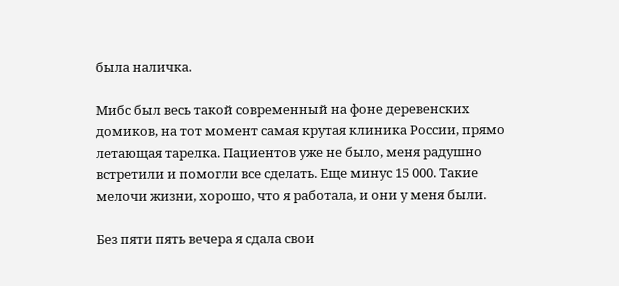была наличка.

Мибс был весь такой современный на фоне деревенских домиков, на тот момент самая крутая клиника России, прямо летающая тарелка. Пациентов уже не было, меня радушно встретили и помогли все сделать. Еще минус 15 000. Такие мелочи жизни, хорошо, что я работала, и они у меня были.

Без пяти пять вечера я сдала свои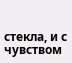стекла, и с чувством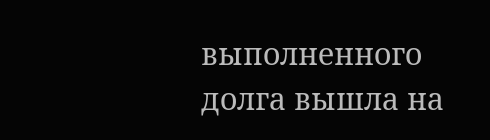выполненного долга вышла на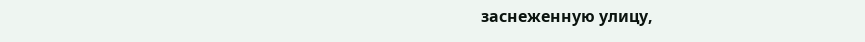заснеженную улицу,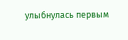улыбнулась первым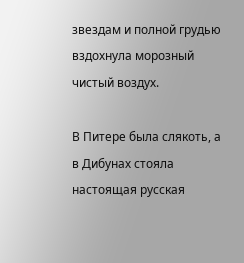звездам и полной грудью вздохнула морозный чистый воздух.

В Питере была слякоть, а в Дибунах стояла настоящая русская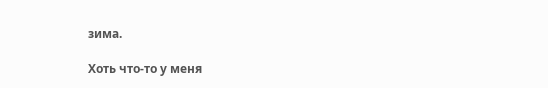зима.

Хоть что-то у меня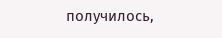получилось,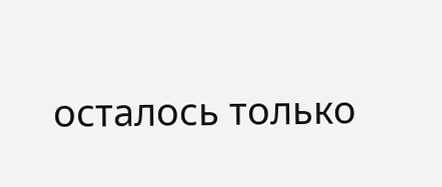осталось только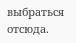выбраться отсюда.